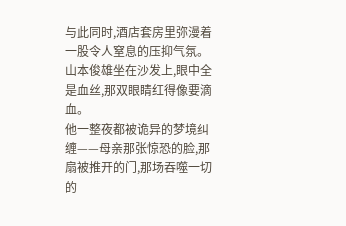与此同时,酒店套房里弥漫着一股令人窒息的压抑气氛。
山本俊雄坐在沙发上,眼中全是血丝,那双眼睛红得像要滴血。
他一整夜都被诡异的梦境纠缠——母亲那张惊恐的脸,那扇被推开的门,那场吞噬一切的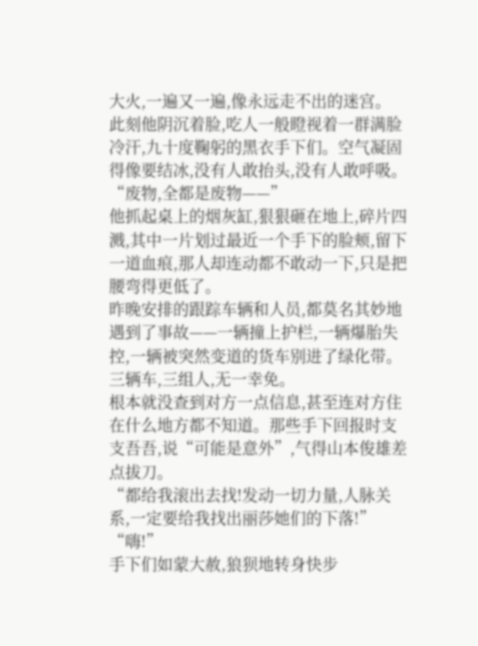大火,一遍又一遍,像永远走不出的迷宫。
此刻他阴沉着脸,吃人一般瞪视着一群满脸冷汗,九十度鞠躬的黑衣手下们。空气凝固得像要结冰,没有人敢抬头,没有人敢呼吸。
“废物,全都是废物——”
他抓起桌上的烟灰缸,狠狠砸在地上,碎片四溅,其中一片划过最近一个手下的脸颊,留下一道血痕,那人却连动都不敢动一下,只是把腰弯得更低了。
昨晚安排的跟踪车辆和人员,都莫名其妙地遇到了事故——一辆撞上护栏,一辆爆胎失控,一辆被突然变道的货车别进了绿化带。三辆车,三组人,无一幸免。
根本就没查到对方一点信息,甚至连对方住在什么地方都不知道。那些手下回报时支支吾吾,说“可能是意外”,气得山本俊雄差点拔刀。
“都给我滚出去找!发动一切力量,人脉关系,一定要给我找出丽莎她们的下落!”
“嗨!”
手下们如蒙大赦,狼狈地转身快步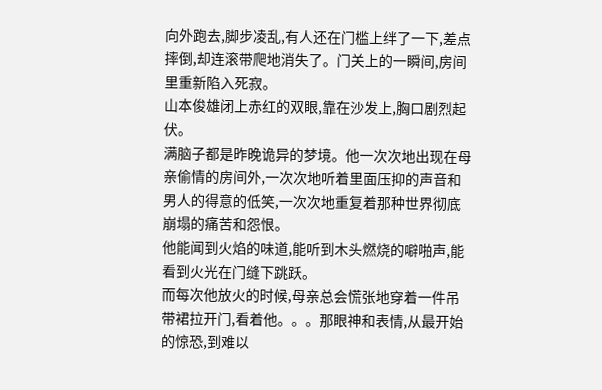向外跑去,脚步凌乱,有人还在门槛上绊了一下,差点摔倒,却连滚带爬地消失了。门关上的一瞬间,房间里重新陷入死寂。
山本俊雄闭上赤红的双眼,靠在沙发上,胸口剧烈起伏。
满脑子都是昨晚诡异的梦境。他一次次地出现在母亲偷情的房间外,一次次地听着里面压抑的声音和男人的得意的低笑,一次次地重复着那种世界彻底崩塌的痛苦和怨恨。
他能闻到火焰的味道,能听到木头燃烧的噼啪声,能看到火光在门缝下跳跃。
而每次他放火的时候,母亲总会慌张地穿着一件吊带裙拉开门,看着他。。。那眼神和表情,从最开始的惊恐,到难以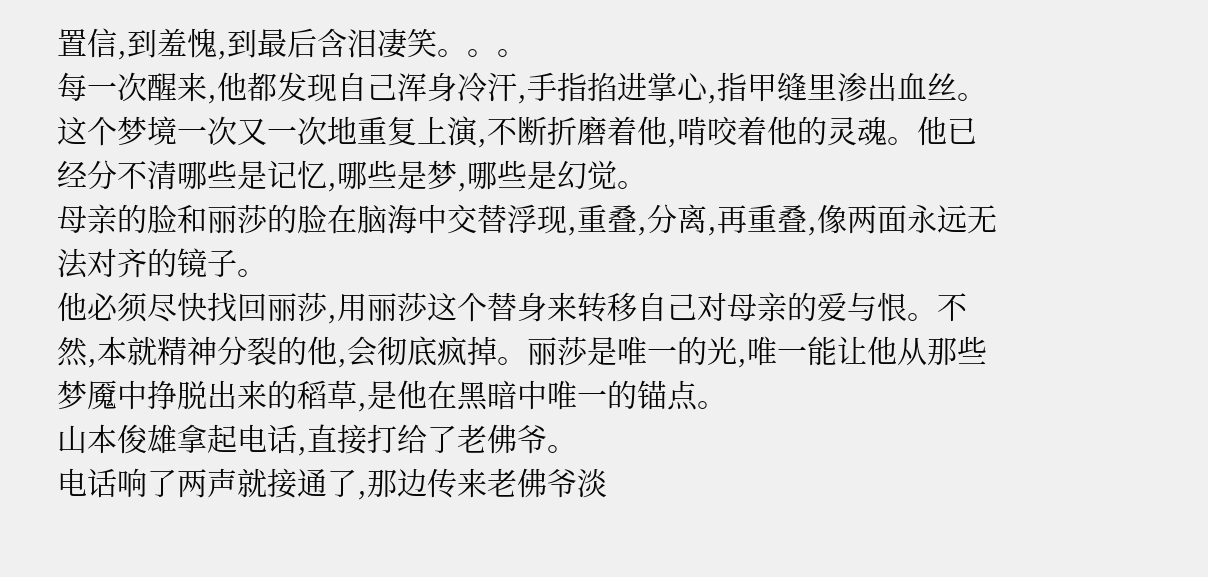置信,到羞愧,到最后含泪凄笑。。。
每一次醒来,他都发现自己浑身冷汗,手指掐进掌心,指甲缝里渗出血丝。
这个梦境一次又一次地重复上演,不断折磨着他,啃咬着他的灵魂。他已经分不清哪些是记忆,哪些是梦,哪些是幻觉。
母亲的脸和丽莎的脸在脑海中交替浮现,重叠,分离,再重叠,像两面永远无法对齐的镜子。
他必须尽快找回丽莎,用丽莎这个替身来转移自己对母亲的爱与恨。不然,本就精神分裂的他,会彻底疯掉。丽莎是唯一的光,唯一能让他从那些梦魇中挣脱出来的稻草,是他在黑暗中唯一的锚点。
山本俊雄拿起电话,直接打给了老佛爷。
电话响了两声就接通了,那边传来老佛爷淡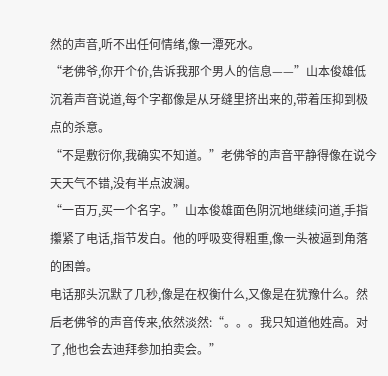然的声音,听不出任何情绪,像一潭死水。
“老佛爷,你开个价,告诉我那个男人的信息——”山本俊雄低沉着声音说道,每个字都像是从牙缝里挤出来的,带着压抑到极点的杀意。
“不是敷衍你,我确实不知道。”老佛爷的声音平静得像在说今天天气不错,没有半点波澜。
“一百万,买一个名字。”山本俊雄面色阴沉地继续问道,手指攥紧了电话,指节发白。他的呼吸变得粗重,像一头被逼到角落的困兽。
电话那头沉默了几秒,像是在权衡什么,又像是在犹豫什么。然后老佛爷的声音传来,依然淡然:“。。。我只知道他姓高。对了,他也会去迪拜参加拍卖会。”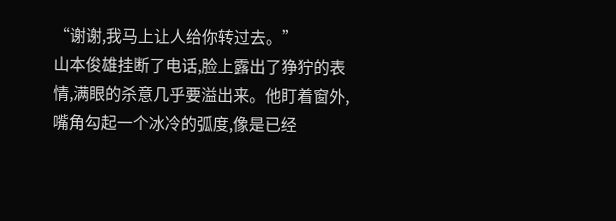“谢谢,我马上让人给你转过去。”
山本俊雄挂断了电话,脸上露出了狰狞的表情,满眼的杀意几乎要溢出来。他盯着窗外,嘴角勾起一个冰冷的弧度,像是已经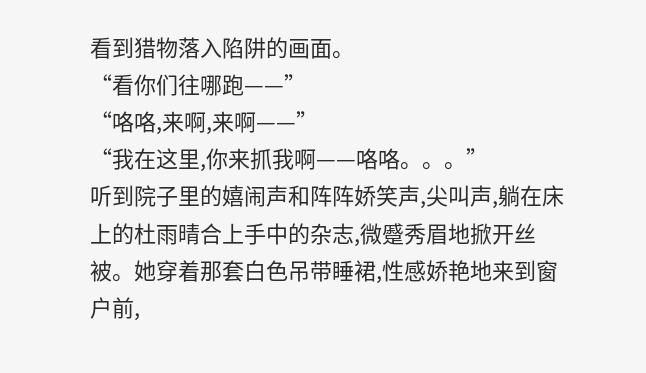看到猎物落入陷阱的画面。
“看你们往哪跑——”
“咯咯,来啊,来啊——”
“我在这里,你来抓我啊——咯咯。。。”
听到院子里的嬉闹声和阵阵娇笑声,尖叫声,躺在床上的杜雨晴合上手中的杂志,微蹙秀眉地掀开丝被。她穿着那套白色吊带睡裙,性感娇艳地来到窗户前,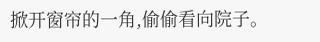掀开窗帘的一角,偷偷看向院子。